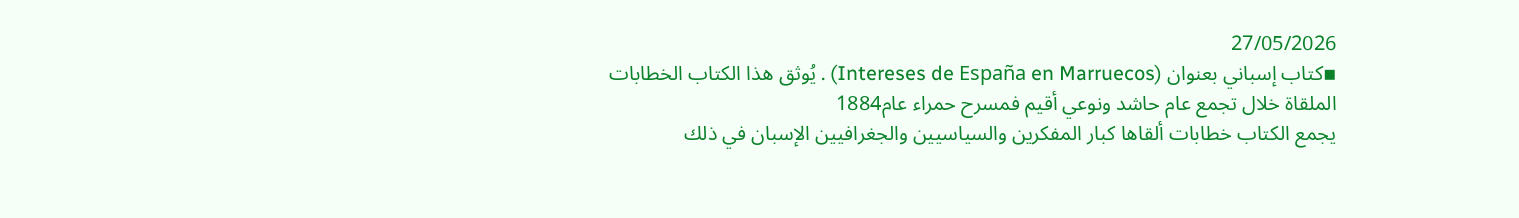27/05/2026
▪كتاب إسباني بعنوان (Intereses de España en Marruecos) . يُوثق هذا الكتاب الخطابات الملقاة خلال تجمع عام حاشد ونوعي أقيم فمسرح حمراء عام1884
يجمع الكتاب خطابات ألقاها كبار المفكرين والسياسيين والجغرافيين الإسبان في ذلك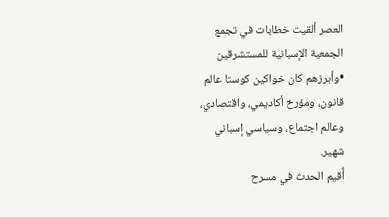العصر ألقيت خطابات في تجمع الجمعية الإسبانية للمستشرقين
•وأبرزهم كان خواكين كوستا عالم قانون، ومؤرخ أكاديمي، واقتصادي، وعالم اجتماع، وسياسي إسباني شهير.
أُقيم الحدث في مسرح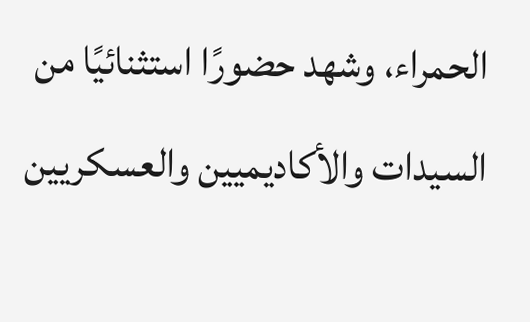الحمراء، وشهد حضورًا استثنائيًا من السيدات والأكاديميين والعسكريين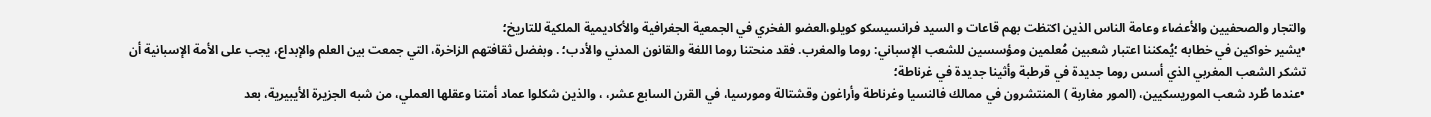والتجار والصحفيين والأعضاء وعامة الناس الذين اكتظت بهم قاعات و السيد فرانسيسكو كويلو،العضو الفخري في الجمعية الجغرافية والأكاديمية الملكية للتاريخ؛
•يشير خواكين في خطابه ؛يُمكننا اعتبار شعبين مُعلمين ومؤسسين للشعب الإسباني: روما والمغرب. فقد منحتنا روما اللغة والقانون المدني والأدب؛ . وبفضل ثقافتهم الزاخرة، التي جمعت بين العلم والإبداع، يجب على الأمة الإسبانية أن تشكر الشعب المغربي الذي أسس روما جديدة في قرطبة وأثينا جديدة في غرناطة؛
•عندما طُرد شعب الموريسكيين، (المور مغاربة ) المنتشرون في ممالك فالنسيا وغرناطة وأراغون وقشتالة ومورسيا، في القرن السابع عشر، ، والذين شكلوا عماد أمتنا وعقلها العملي، من شبه الجزيرة الأيبيرية، بعد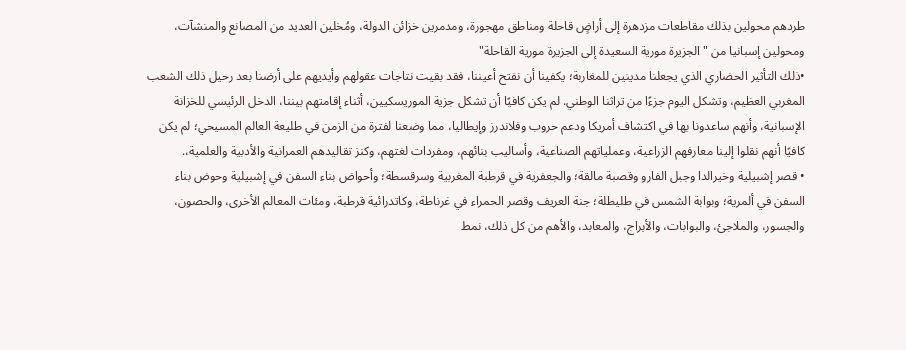طردهم محولين بذلك مقاطعات مزدهرة إلى أراضٍ قاحلة ومناطق مهجورة، ومدمرين خزائن الدولة، ومُخلين العديد من المصانع والمنشآت، ومحولين إسبانيا من "الجزيرة مورية السعيدة إلى الجزيرة مورية القاحلة"
•ذلك التأثير الحضاري الذي يجعلنا مدينين للمغاربة؛ يكفينا أن نفتح أعيننا، فقد بقيت نتاجات عقولهم وأيديهم على أرضنا بعد رحيل ذلك الشعب المغربي العظيم، وتشكل اليوم جزءًا من تراثنا الوطني. لم يكن كافيًا أن تشكل جزية الموريسكيين، أثناء إقامتهم بيننا، الدخل الرئيسي للخزانة الإسبانية، وأنهم ساعدونا بها في اكتشاف أمريكا ودعم حروب وفلاندرز وإيطاليا، مما وضعنا لفترة من الزمن في طليعة العالم المسيحي؛ لم يكن كافيًا أنهم نقلوا إلينا معارفهم الزراعية، وعملياتهم الصناعية، وأساليب بنائهم، ومفردات لغتهم، وكنز تقاليدهم العمرانية والأدبية والعلمية،.
• قصر إشبيلية وخيرالدا وجبل الفارو وقصبة مالقة؛ والجعفرية في قرطبة المغربية وسرقسطة؛ وأحواض بناء السفن في إشبيلية وحوض بناء السفن في ألمرية؛ وبوابة الشمس في طليطلة؛ جنة العريف وقصر الحمراء في غرناطة، وكاتدرائية قرطبة، ومئات المعالم الأخرى، والحصون، والجسور، والملاجئ، والبوابات، والأبراج، والمعابد، والأهم من كل ذلك، نمط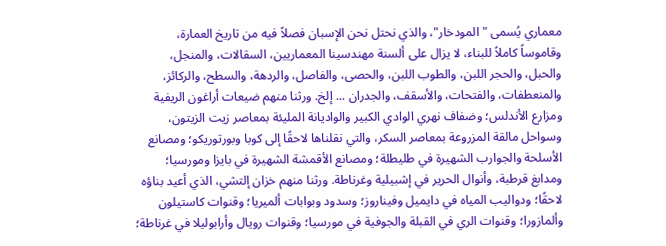معماري يُسمى "المودخار"، والذي نحتل نحن الإسبان فصلاً فيه من تاريخ العمارة، وقاموساً كاملاً للبناء، لا يزال على ألسنة مهندسينا المعماريين، السقالات، والمنجل، والحبل، والحجر اللبن، والطوب اللبن، والحصى، والفاصل، والردهة، والسطح، والركائز، والمنعطفات، والفتحات، والأسقف، والجدران ... إلخ. ورثنا منهم ضيعات أراغون الريفية ومزارع الأندلس؛ وضفاف نهري الوادي الكبير والواديانة المليئة بمعاصر زيت الزيتون، وسواحل مالقة المزروعة بمعاصر السكر، والتي نقلناها لاحقًا إلى كوبا وبورتوريكو؛ ومصانع الأسلحة والجوارب الشهيرة في طليطلة؛ ومصانع الأقمشة الشهيرة في بايزا ومورسيا؛ ومدابغ قرطبة، وأنوال الحرير في إشبيلية وغرناطة. ورثنا منهم خزان إلتشي، الذي أعيد بناؤه لاحقًا؛ ودواليب المياه في دايميل وفيناروز؛ وسدود وبوابات ألميريا؛ وقنوات كاستيلون وألمازورا؛ وقنوات الري في القبلة والجوفية في مورسيا؛ وقنوات رويال وأرابوليلا في غرناطة؛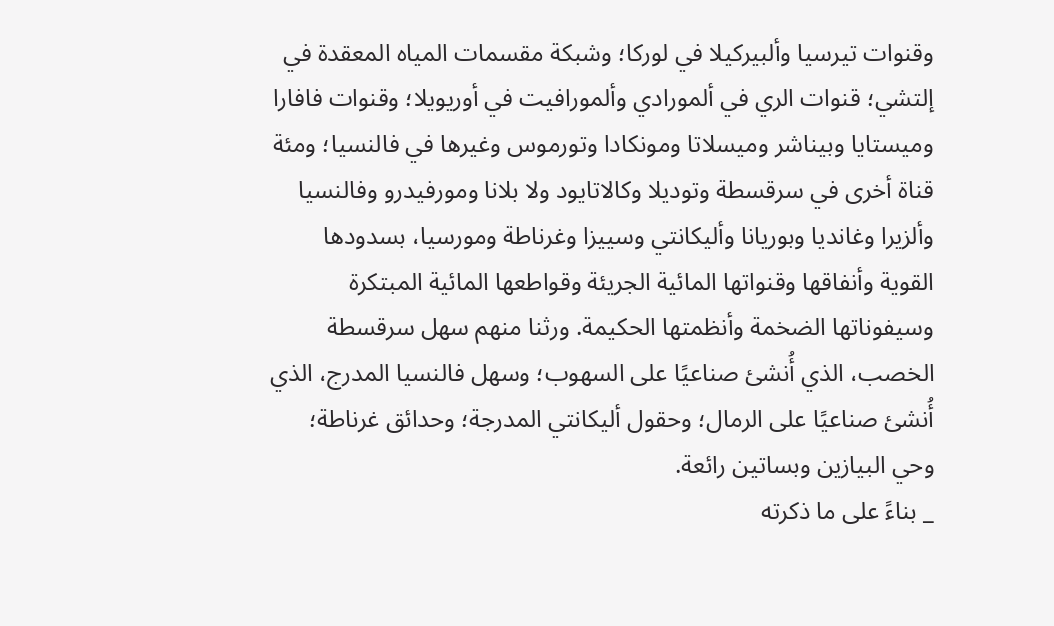وقنوات تيرسيا وألبيركيلا في لوركا؛ وشبكة مقسمات المياه المعقدة في إلتشي؛ قنوات الري في ألمورادي وألمورافيت في أوريويلا؛ وقنوات فافارا وميستايا وبيناشر وميسلاتا ومونكادا وتورموس وغيرها في فالنسيا؛ ومئة قناة أخرى في سرقسطة وتوديلا وكالاتايود ولا بلانا ومورفيدرو وفالنسيا وألزيرا وغانديا وبوريانا وأليكانتي وسييزا وغرناطة ومورسيا، بسدودها القوية وأنفاقها وقنواتها المائية الجريئة وقواطعها المائية المبتكرة وسيفوناتها الضخمة وأنظمتها الحكيمة. ورثنا منهم سهل سرقسطة الخصب، الذي أُنشئ صناعيًا على السهوب؛ وسهل فالنسيا المدرج، الذي أُنشئ صناعيًا على الرمال؛ وحقول أليكانتي المدرجة؛ وحدائق غرناطة؛ وحي البيازين وبساتين رائعة.
_ بناءً على ما ذكرته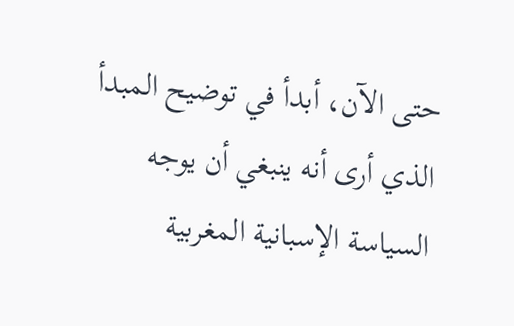حتى الآن، أبدأ في توضيح المبدأ الذي أرى أنه ينبغي أن يوجه السياسة الإسبانية المغربية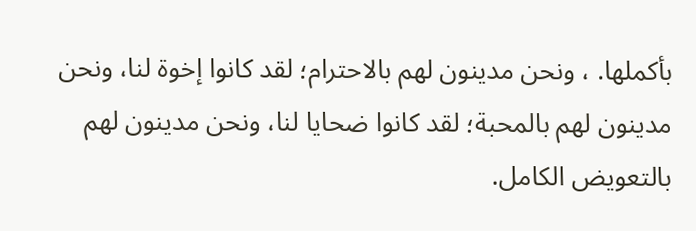بأكملها. ، ونحن مدينون لهم بالاحترام؛ لقد كانوا إخوة لنا، ونحن مدينون لهم بالمحبة؛ لقد كانوا ضحايا لنا، ونحن مدينون لهم بالتعويض الكامل.